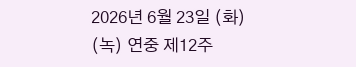2026년 6월 23일 (화)
(녹) 연중 제12주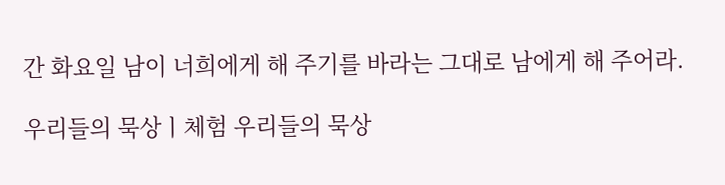간 화요일 남이 너희에게 해 주기를 바라는 그대로 남에게 해 주어라.

우리들의 묵상ㅣ체험 우리들의 묵상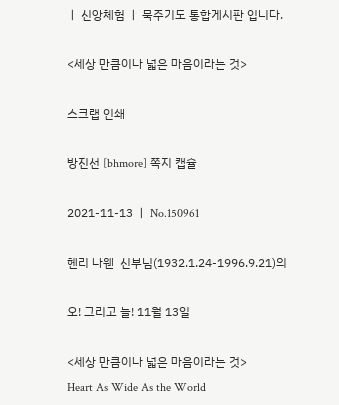ㅣ 신앙체험 ㅣ 묵주기도 통합게시판 입니다.

<세상 만큼이나 넓은 마음이라는 것>

스크랩 인쇄

방진선 [bhmore] 쪽지 캡슐

2021-11-13 ㅣ No.150961

헨리 나웬  신부님(1932.1.24-1996.9.21)의

오! 그리고 늘! 11월 13일

<세상 만큼이나 넓은 마음이라는 것>
Heart As Wide As the World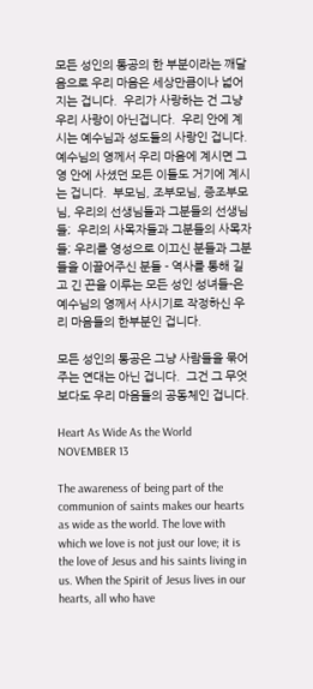모든 성인의 통공의 한 부분이라는 깨달음으로 우리 마음은 세상만큼이나 넓어지는 겁니다.  우리가 사랑하는 건 그냥 우리 사랑이 아닌겁니다.  우리 안에 계시는 예수님과 성도들의 사랑인 겁니다.  예수님의 영께서 우리 마음에 계시면 그 영 안에 사셨던 모든 이들도 거기에 계시는 겁니다.  부모님, 조부모님, 증조부모님, 우리의 선생님들과 그분들의 선생님들;  우리의 사목자들과 그분들의 사목자들; 우리를 영성으로 이끄신 분들과 그분들을 이끌어주신 분들 - 역사를 통해 길고 긴 끈을 이루는 모든 성인 성녀들-은 예수님의 영께서 사시기로 작정하신 우리 마음들의 한부분인 겁니다.

모든 성인의 통공은 그냥 사람들을 묶어주는 연대는 아닌 겁니다.  그건 그 무엇보다도 우리 마음들의 공동체인 겁니다.

Heart As Wide As the World
NOVEMBER 13

The awareness of being part of the communion of saints makes our hearts as wide as the world. The love with which we love is not just our love; it is the love of Jesus and his saints living in us. When the Spirit of Jesus lives in our hearts, all who have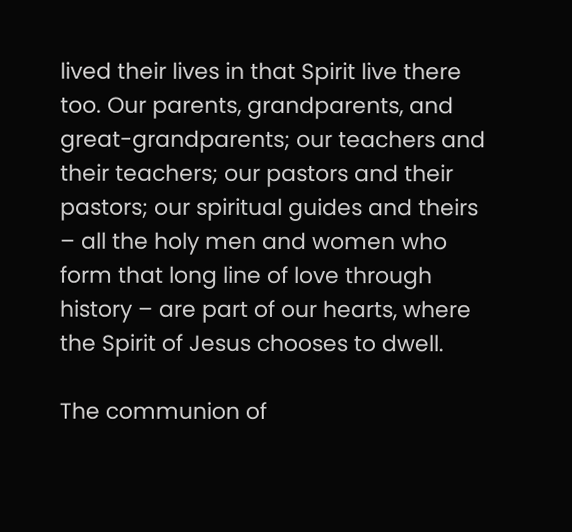lived their lives in that Spirit live there too. Our parents, grandparents, and great-grandparents; our teachers and their teachers; our pastors and their pastors; our spiritual guides and theirs – all the holy men and women who form that long line of love through history – are part of our hearts, where the Spirit of Jesus chooses to dwell.

The communion of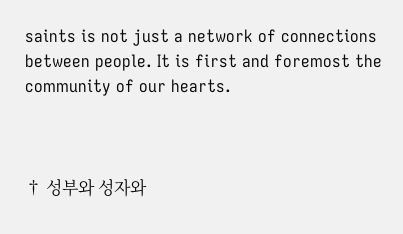saints is not just a network of connections between people. It is first and foremost the community of our hearts.



† 성부와 성자와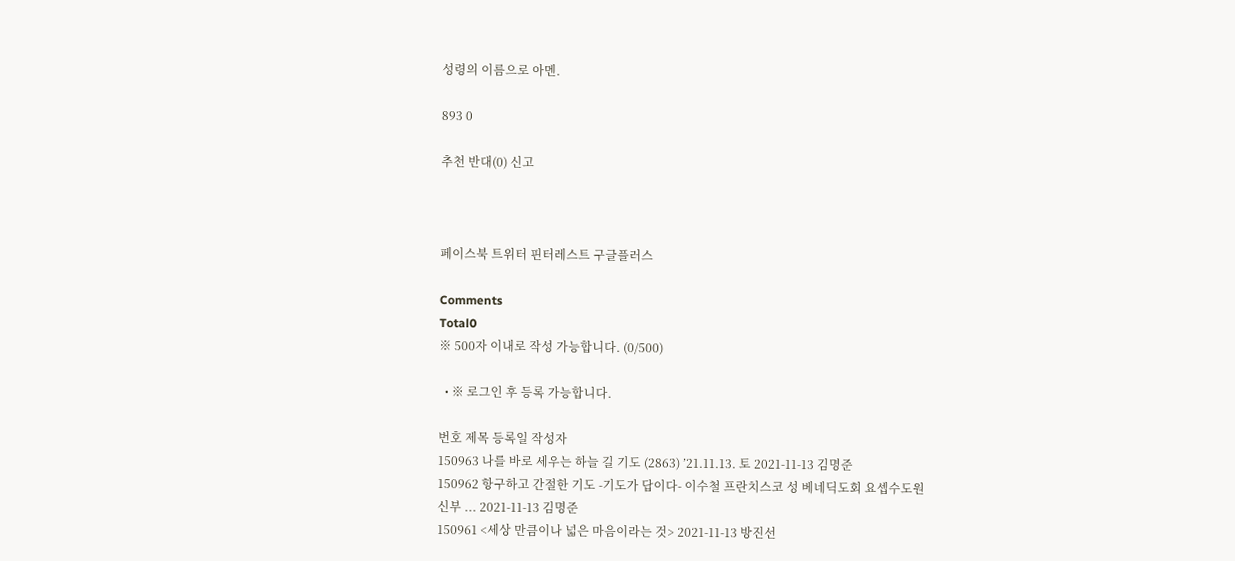성령의 이름으로 아멘.

893 0

추천 반대(0) 신고



페이스북 트위터 핀터레스트 구글플러스

Comments
Total0
※ 500자 이내로 작성 가능합니다. (0/500)

  • ※ 로그인 후 등록 가능합니다.

번호 제목 등록일 작성자
150963 나를 바로 세우는 하늘 길 기도 (2863) ’21.11.13. 토 2021-11-13 김명준
150962 항구하고 간절한 기도 -기도가 답이다- 이수철 프란치스코 성 베네딕도회 요셉수도원 신부 ... 2021-11-13 김명준
150961 <세상 만큼이나 넓은 마음이라는 것> 2021-11-13 방진선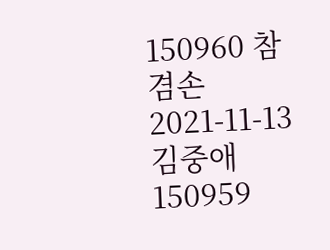150960 참 겸손 2021-11-13 김중애
150959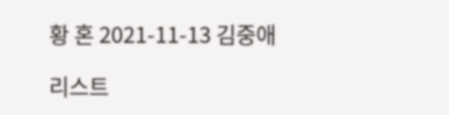황 혼 2021-11-13 김중애

리스트